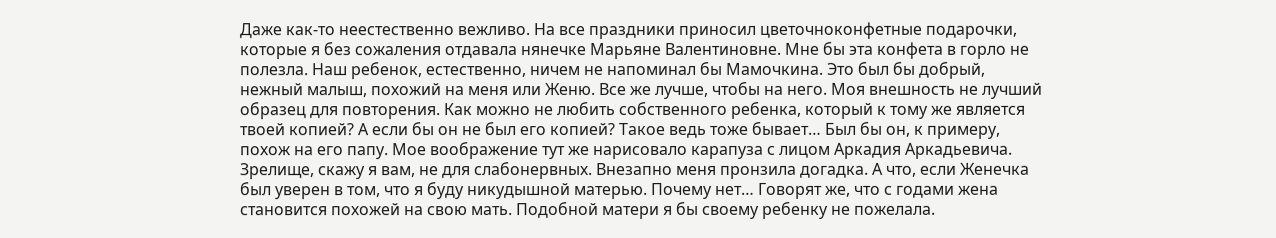Даже как-то неестественно вежливо. На все праздники приносил цветочноконфетные подарочки, которые я без сожаления отдавала нянечке Марьяне Валентиновне. Мне бы эта конфета в горло не полезла. Наш ребенок, естественно, ничем не напоминал бы Мамочкина. Это был бы добрый, нежный малыш, похожий на меня или Женю. Все же лучше, чтобы на него. Моя внешность не лучший образец для повторения. Как можно не любить собственного ребенка, который к тому же является твоей копией? А если бы он не был его копией? Такое ведь тоже бывает… Был бы он, к примеру, похож на его папу. Мое воображение тут же нарисовало карапуза с лицом Аркадия Аркадьевича. Зрелище, скажу я вам, не для слабонервных. Внезапно меня пронзила догадка. А что, если Женечка был уверен в том, что я буду никудышной матерью. Почему нет… Говорят же, что с годами жена становится похожей на свою мать. Подобной матери я бы своему ребенку не пожелала.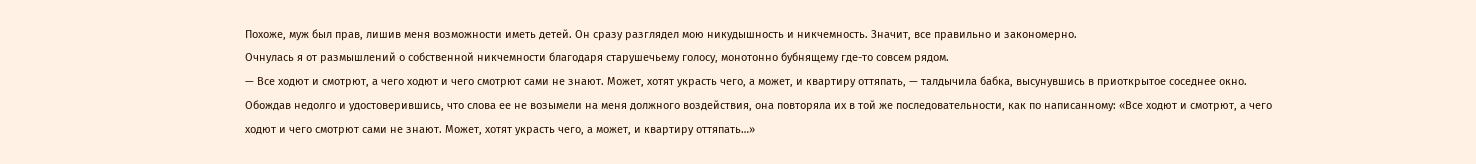Похоже, муж был прав, лишив меня возможности иметь детей. Он сразу разглядел мою никудышность и никчемность. Значит, все правильно и закономерно.
Очнулась я от размышлений о собственной никчемности благодаря старушечьему голосу, монотонно бубнящему где-то совсем рядом.
— Все ходют и смотрют, а чего ходют и чего смотрют сами не знают. Может, хотят украсть чего, а может, и квартиру оттяпать, — талдычила бабка, высунувшись в приоткрытое соседнее окно.
Обождав недолго и удостоверившись, что слова ее не возымели на меня должного воздействия, она повторяла их в той же последовательности, как по написанному: «Все ходют и смотрют, а чего ходют и чего смотрют сами не знают. Может, хотят украсть чего, а может, и квартиру оттяпать…»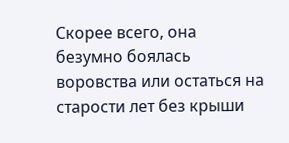Скорее всего, она безумно боялась воровства или остаться на старости лет без крыши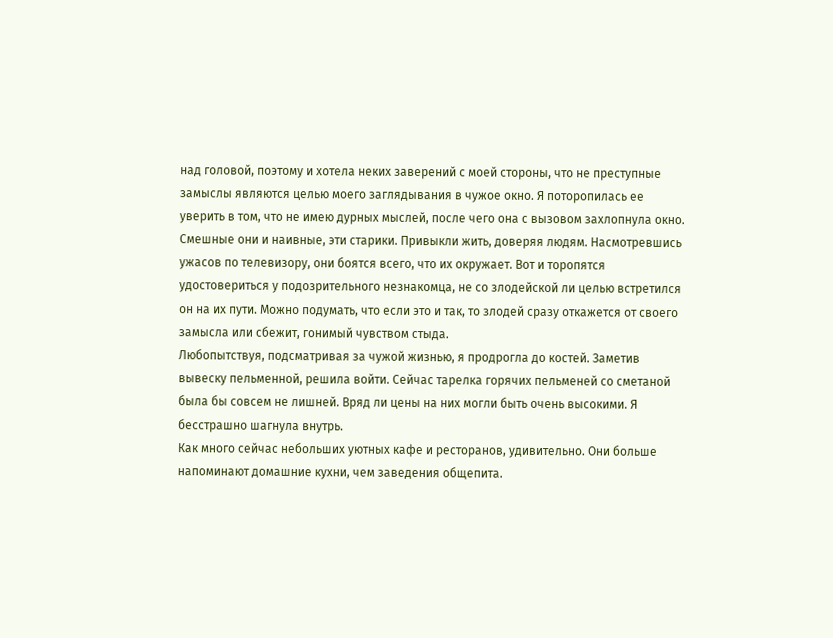над головой, поэтому и хотела неких заверений с моей стороны, что не преступные замыслы являются целью моего заглядывания в чужое окно. Я поторопилась ее уверить в том, что не имею дурных мыслей, после чего она с вызовом захлопнула окно. Смешные они и наивные, эти старики. Привыкли жить, доверяя людям. Насмотревшись ужасов по телевизору, они боятся всего, что их окружает. Вот и торопятся удостовериться у подозрительного незнакомца, не со злодейской ли целью встретился он на их пути. Можно подумать, что если это и так, то злодей сразу откажется от своего замысла или сбежит, гонимый чувством стыда.
Любопытствуя, подсматривая за чужой жизнью, я продрогла до костей. Заметив вывеску пельменной, решила войти. Сейчас тарелка горячих пельменей со сметаной была бы совсем не лишней. Вряд ли цены на них могли быть очень высокими. Я бесстрашно шагнула внутрь.
Как много сейчас небольших уютных кафе и ресторанов, удивительно. Они больше напоминают домашние кухни, чем заведения общепита.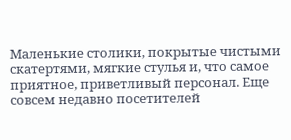Маленькие столики, покрытые чистыми скатертями, мягкие стулья и, что самое приятное, приветливый персонал. Еще совсем недавно посетителей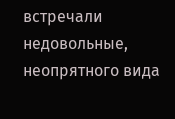встречали недовольные, неопрятного вида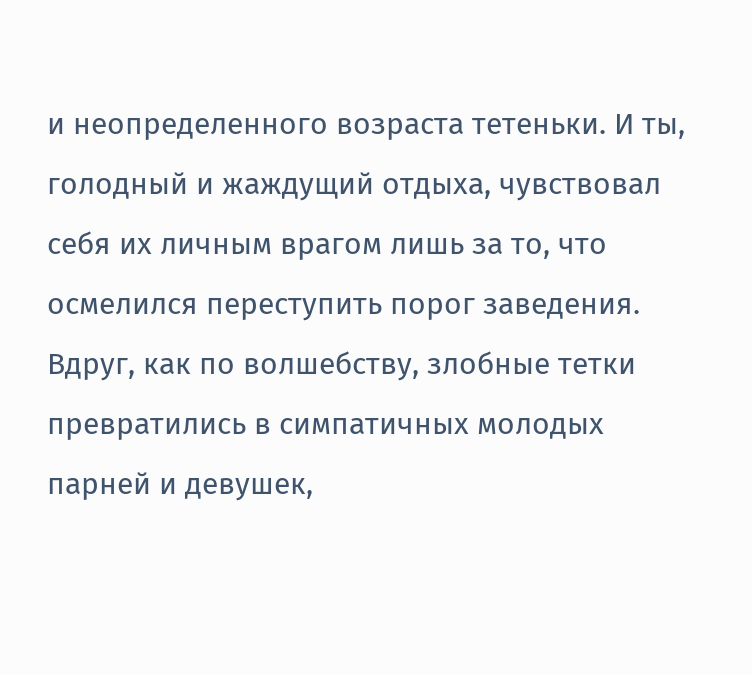и неопределенного возраста тетеньки. И ты, голодный и жаждущий отдыха, чувствовал себя их личным врагом лишь за то, что осмелился переступить порог заведения. Вдруг, как по волшебству, злобные тетки превратились в симпатичных молодых парней и девушек,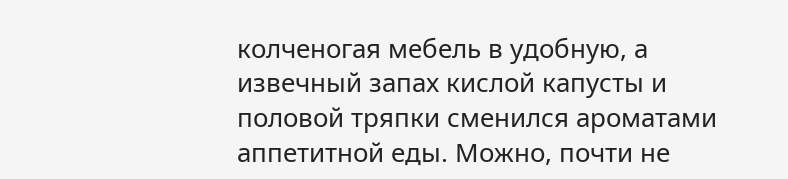колченогая мебель в удобную, а извечный запах кислой капусты и половой тряпки сменился ароматами аппетитной еды. Можно, почти не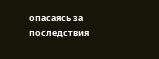опасаясь за последствия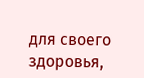для своего здоровья,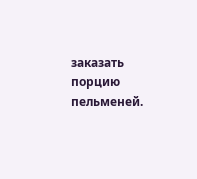заказать порцию пельменей.